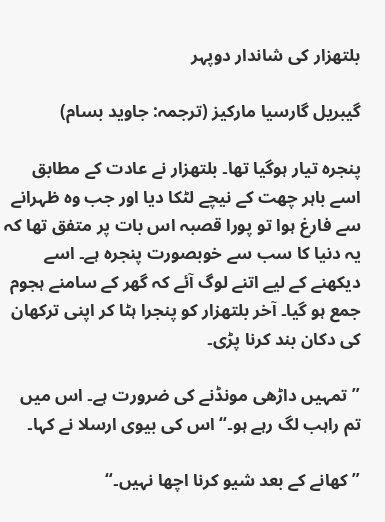بلتھزار کی شاندار دوپہر

گیبریل گارسیا مارکیز (ترجمہ: جاوید بسام)

پنجرہ تیار ہوگیا تھا۔ بلتھزار نے عادت کے مطابق اسے باہر چھت کے نیچے لٹکا دیا اور جب وہ ظہرانے سے فارغ ہوا تو پورا قصبہ اس بات پر متفق تھا کہ یہ دنیا کا سب سے خوبصورت پنجرہ ہے۔ اسے دیکھنے کے لیے اتنے لوگ آئے کہ گھر کے سامنے ہجوم جمع ہو گیا۔ آخر بلتھزار کو پنجرا ہٹا کر اپنی ترکھان کی دکان بند کرنا پڑی۔

”تمہیں داڑھی مونڈنے کی ضرورت ہے۔ اس میں تم راہب لگ رہے ہو۔“ اس کی بیوی ارسلا نے کہا۔

”کھانے کے بعد شیو کرنا اچھا نہیں۔“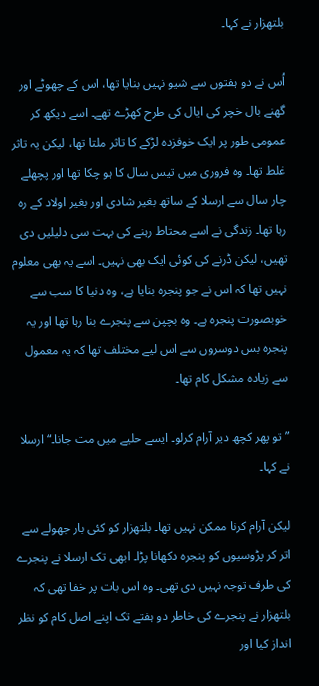بلتھزار نے کہا۔

اُس نے دو ہفتوں سے شیو نہیں بنایا تھا، اس کے چھوٹے اور گھنے بال خچر کی ایال کی طرح کھڑے تھے۔ اسے دیکھ کر عمومی طور پر ایک خوفزدہ لڑکے کا تاثر ملتا تھا، لیکن یہ تاثر غلط تھا۔ وہ فروری میں تیس سال کا ہو چکا تھا اور پچھلے چار سال سے ارسلا کے ساتھ بغیر شادی اور بغیر اولاد کے رہ رہا تھا۔ زندگی نے اسے محتاط رہنے کی بہت سی دلیلیں دی تھیں، لیکن ڈرنے کی کوئی ایک بھی نہیں۔ اسے یہ بھی معلوم نہیں تھا کہ اس نے جو پنجرہ بنایا ہے، وہ دنیا کا سب سے خوبصورت پنجرہ ہے۔ وہ بچپن سے پنجرے بنا رہا تھا اور یہ پنجرہ بس دوسروں سے اس لیے مختلف تھا کہ یہ معمول سے زیادہ مشکل کام تھا۔

”تو پھر کچھ دیر آرام کرلو۔ ایسے حلیے میں مت جانا۔“ ارسلا نے کہا۔

لیکن آرام کرنا ممکن نہیں تھا۔ بلتھزار کو کئی بار جھولے سے اتر کر پڑوسیوں کو پنجرہ دکھانا پڑا۔ ابھی تک ارسلا نے پنجرے کی طرف توجہ نہیں دی تھی۔ وہ اس بات پر خفا تھی کہ بلتھزار نے پنجرے کی خاطر دو ہفتے تک اپنے اصل کام کو نظر انداز کیا اور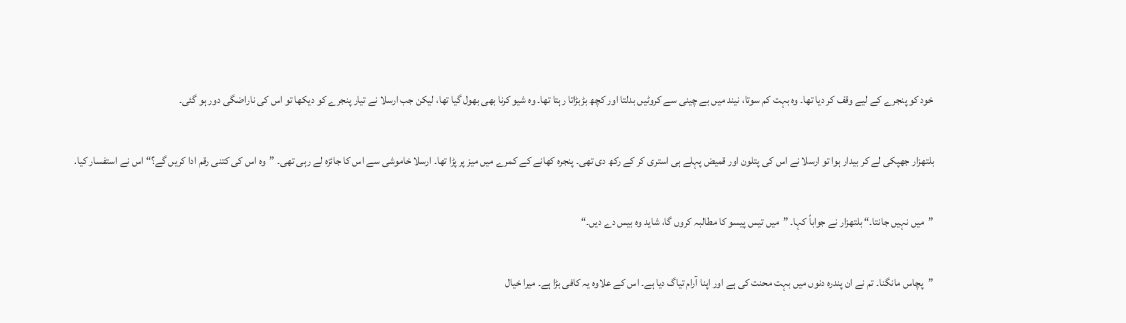خود کو پنجرے کے لیے وقف کر دیا تھا۔ وہ بہت کم سوتا، نیند میں بے چینی سے کروٹیں بدلتا اور کچھ بڑبڑاتا رہتا تھا۔ وہ شیو کرنا بھی بھول گیا تھا، لیکن جب ارسلا نے تیار پنجرے کو دیکھا تو اس کی ناراضگی دور ہو گئی۔

بلتھزار جھپکی لے کر بیدار ہوا تو ارسلا نے اس کی پتلون اور قمیض پہلے ہی استری کر کے رکھ دی تھی۔ پنجرہ کھانے کے کمرے میں میز پر پڑا تھا۔ ارسلا خاموشی سے اس کا جائزہ لے رہی تھی۔ ”وہ اس کی کتنی رقم ادا کریں گے؟“ اس نے استفسار کیا.

”میں نہیں جانتا۔“ بلتھزار نے جواباً کہا۔ ”میں تیس پیسو کا مطالبہ کروں گا، شاید وہ بیس دے دیں۔“

”پچاس مانگنا۔ تم نے ان پندرہ دنوں میں بہت محنت کی ہے اور اپنا آرام تیاگ دیا ہے۔ اس کے علاوہ یہ کافی بڑا ہے۔ میرا خیال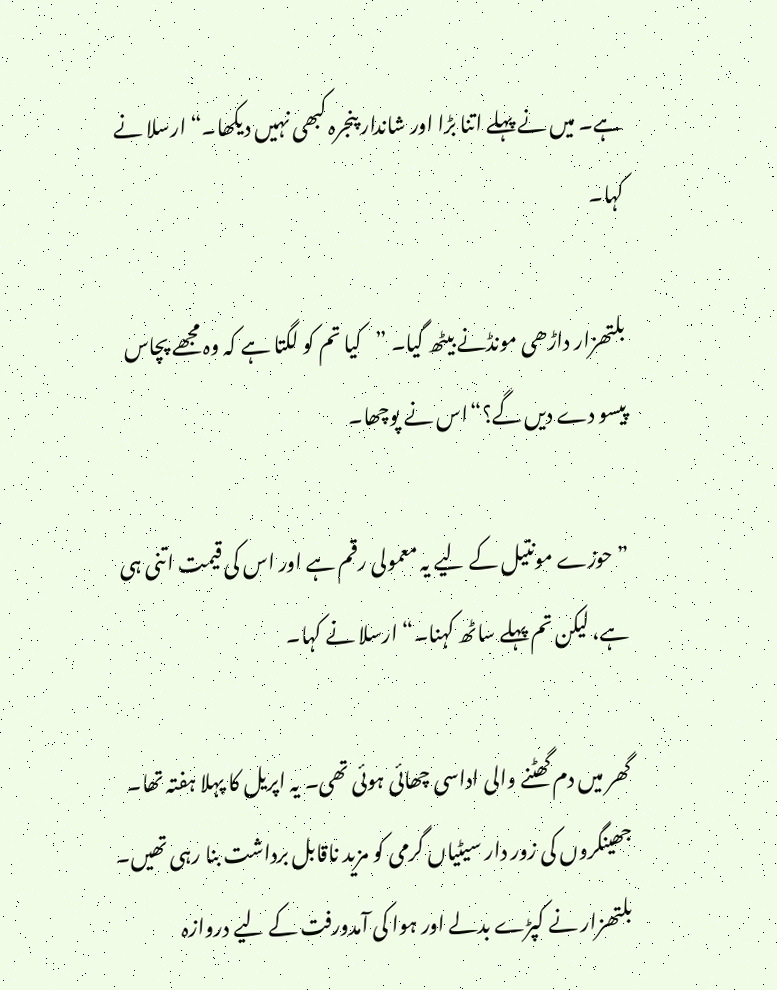ہے۔ میں نے پہلے اتنا بڑا اور شاندار پنجرہ کبھی نہیں دیکھا۔“ ارسلا نے کہا۔

بلتھزار داڑھی مونڈنے بیٹھ گیا۔ ”کیا تم کو لگتا ہے کہ وہ مجھے پچاس پیسو دے دیں گے؟“اس نے پوچھا۔

”حوزے مونتیل کے لیے یہ معمولی رقم ہے اور اس کی قیمت اتنی ہی ہے، لیکن تم پہلے ساٹھ کہنا۔“ ارسلا نے کہا۔

گھر میں دم گھٹنے والی اداسی چھائی ہوئی تھی۔ یہ اپریل کا پہلا ہفتہ تھا۔ جھینگروں کی زور دار سیٹیاں گرمی کو مزید ناقابل برداشت بنا رہی تھیں۔ بلتھزار نے کپڑے بدلے اور ہوا کی آمدورفت کے لیے دروازہ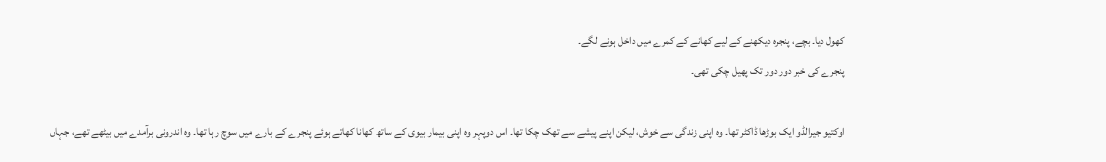کھول دیا۔ بچے، پنجرہ دیکھنے کے لیے کھانے کے کمرے میں داخل ہونے لگے۔
پنجرے کی خبر دور دور تک پھیل چکی تھی۔

اوکتیو جیرالڈو ایک بوڑھا ڈاکٹر تھا۔ وہ اپنی زندگی سے خوش، لیکن اپنے پیشے سے تھک چکا تھا۔ اس دوپہر وہ اپنی بیمار بیوی کے ساتھ کھانا کھاتے ہوئے پنجرے کے بارے میں سوچ رہا تھا۔ وہ اندرونی برآمدے میں بیٹھے تھے، جہاں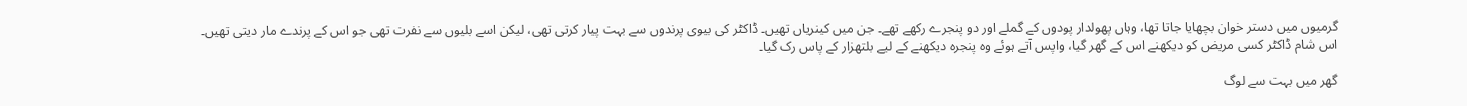گرمیوں میں دستر خوان بچھایا جاتا تھا، وہاں پھولدار پودوں کے گملے اور دو پنجرے رکھے تھے۔ جن میں کینریاں تھیں۔ ڈاکٹر کی بیوی پرندوں سے بہت پیار کرتی تھی، لیکن اسے بلیوں سے نفرت تھی جو اس کے پرندے مار دیتی تھیں۔ اس شام ڈاکٹر کسی مریض کو دیکھنے اس کے گھر گیا، واپس آتے ہوئے وہ پنجرہ دیکھنے کے لیے بلتھزار کے پاس رک گیا۔

گھر میں بہت سے لوگ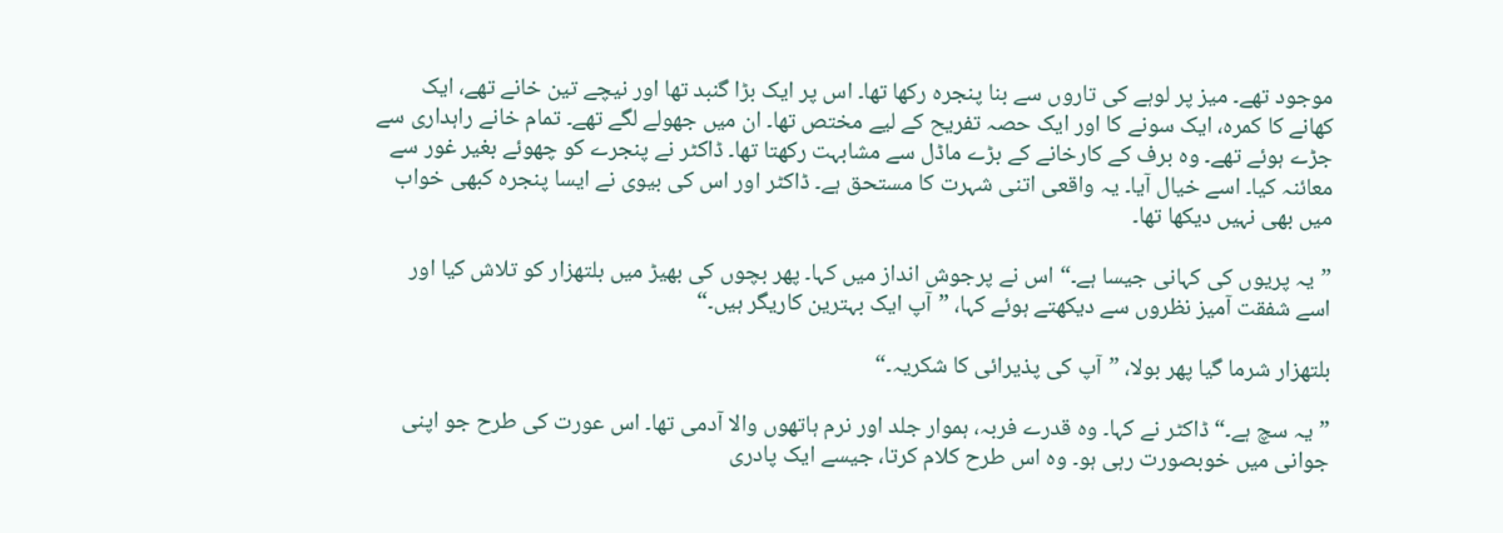موجود تھے۔ میز پر لوہے کی تاروں سے بنا پنجرہ رکھا تھا۔ اس پر ایک بڑا گنبد تھا اور نیچے تین خانے تھے، ایک کھانے کا کمرہ، ایک سونے کا اور ایک حصہ تفریح کے لیے مختص تھا۔ ان میں جھولے لگے تھے۔ تمام خانے راہداری سے جڑے ہوئے تھے۔ وہ برف کے کارخانے کے بڑے ماڈل سے مشابہت رکھتا تھا۔ ڈاکٹر نے پنجرے کو چھوئے بغیر غور سے معائنہ کیا۔ اسے خیال آیا۔ یہ واقعی اتنی شہرت کا مستحق ہے۔ ڈاکٹر اور اس کی بیوی نے ایسا پنجرہ کبھی خواب میں بھی نہیں دیکھا تھا۔

”یہ پریوں کی کہانی جیسا ہے۔“ اس نے پرجوش انداز میں کہا۔ پھر بچوں کی بھیڑ میں بلتھزار کو تلاش کیا اور اسے شفقت آمیز نظروں سے دیکھتے ہوئے کہا، ”آپ ایک بہترین کاریگر ہیں۔“

بلتھزار شرما گیا پھر بولا، ”آپ کی پذیرائی کا شکریہ۔“

”یہ سچ ہے۔“ ڈاکٹر نے کہا۔ وہ قدرے فربہ، ہموار جلد اور نرم ہاتھوں والا آدمی تھا۔ اس عورت کی طرح جو اپنی جوانی میں خوبصورت رہی ہو۔ وہ اس طرح کلام کرتا، جیسے ایک پادری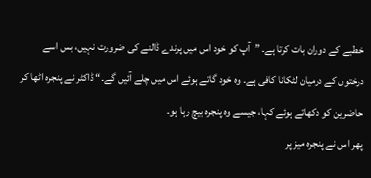خطبے کے دوران بات کرتا ہے۔ ”آپ کو خود اس میں پرندے ڈالنے کی ضرورت نہیں، بس اسے درختوں کے درمیان لٹکانا کافی ہے۔ وہ خود گاتے ہوئے اس میں چلے آئیں گے۔“ ڈاکٹر نے پنجرہ اٹھا کر حاضرین کو دکھاتے ہوئے کہا، جیسے وہ پنجرہ بیچ رہا ہو۔
پھر اس نے پنجرہ میز پر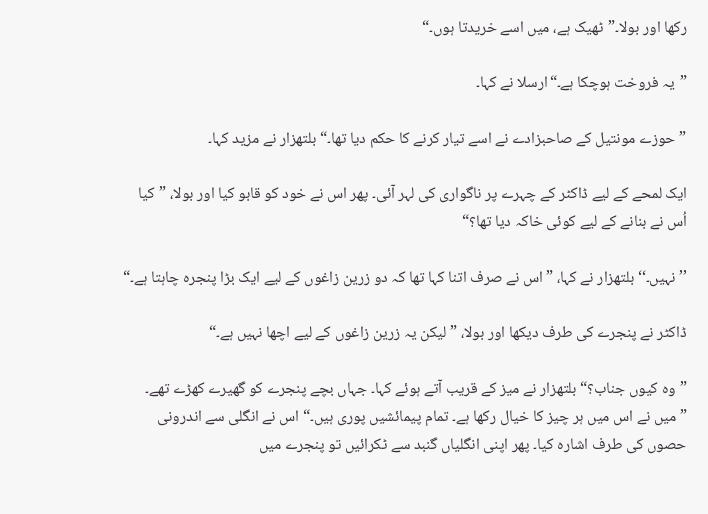رکھا اور بولا۔”ٹھیک ہے، میں اسے خریدتا ہوں۔“

”یہ فروخت ہوچکا ہے۔“ارسلا نے کہا۔

”حوزے مونتیل کے صاحبزادے نے اسے تیار کرنے کا حکم دیا تھا۔“ بلتھزار نے مزید کہا۔

ایک لمحے کے لیے ڈاکٹر کے چہرے پر ناگواری کی لہر آئی۔ پھر اس نے خود کو قابو کیا اور بولا، ”کیا اُس نے بنانے کے لیے کوئی خاکہ دیا تھا؟“

’’نہیں۔‘‘ بلتھزار نے کہا، ”اس نے صرف اتنا کہا تھا کہ دو زرین زاغوں کے لیے ایک بڑا پنجرہ چاہتا ہے۔“

ڈاکٹر نے پنجرے کی طرف دیکھا اور بولا، ”لیکن یہ زرین زاغوں کے لیے اچھا نہیں ہے۔“

”وہ کیوں جناب؟“ بلتھزار نے میز کے قریب آتے ہوئے کہا۔ جہاں بچے پنجرے کو گھیرے کھڑے تھے۔ ”میں نے اس میں ہر چیز کا خیال رکھا ہے۔ تمام پیمائشیں پوری ہیں۔“ اس نے انگلی سے اندرونی حصوں کی طرف اشارہ کیا۔ پھر اپنی انگلیاں گنبد سے ٹکرائیں تو پنجرے میں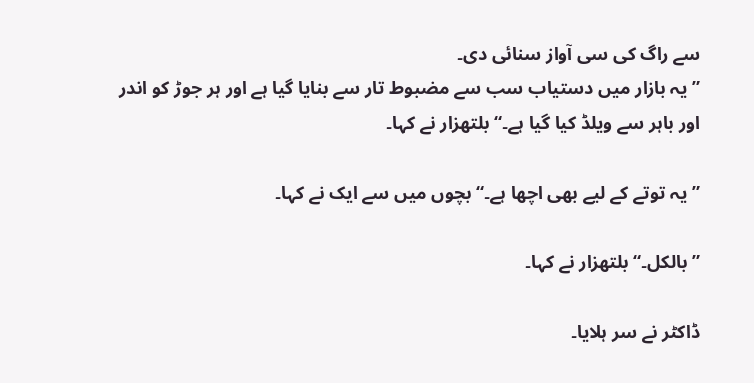سے راگ کی سی آواز سنائی دی۔
”یہ بازار میں دستیاب سب سے مضبوط تار سے بنایا گیا ہے اور ہر جوڑ کو اندر اور باہر سے ویلڈ کیا گیا ہے۔“ بلتھزار نے کہا۔

”یہ توتے کے لیے بھی اچھا ہے۔“ بچوں میں سے ایک نے کہا۔

” بالکل۔“ بلتھزار نے کہا۔

ڈاکٹر نے سر ہلایا۔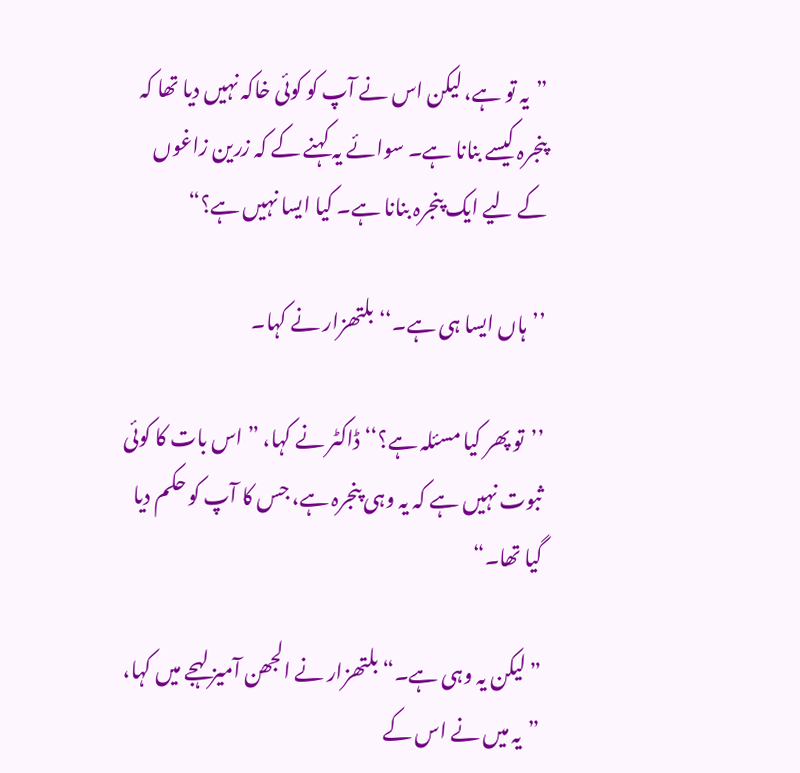”یہ تو ہے، لیکن اس نے آپ کو کوئی خاکہ نہیں دیا تھا کہ پنجرہ کیسے بنانا ہے۔ سوائے یہ کہنے کے کہ زرین زاغوں کے لیے ایک پنجرہ بنانا ہے۔ کیا ایسا نہیں ہے؟“

’’ہاں ایسا ہی ہے۔‘‘ بلتھزار نے کہا۔

’’تو پھر کیا مسئلہ ہے؟‘‘ ڈاکٹر نے کہا، ” اس بات کا کوئی ثبوت نہیں ہے کہ یہ وہی پنجرہ ہے، جس کا آپ کو حکم دیا گیا تھا۔“

”لیکن یہ وہی ہے۔“ بلتھزار نے الجھن آمیز لہجے میں کہا، ”یہ میں نے اس کے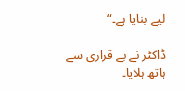لیے بنایا ہے۔“

ڈاکٹر نے بے قراری سے ہاتھ ہلایا۔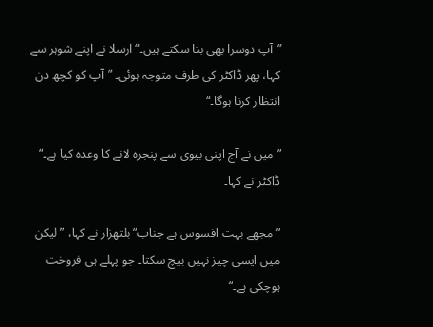”آپ دوسرا بھی بنا سکتے ہیں۔“ ارسلا نے اپنے شوہر سے کہا، پھر ڈاکٹر کی طرف متوجہ ہوئی۔ ”آپ کو کچھ دن انتظار کرنا ہوگا۔“

”میں نے آج اپنی بیوی سے پنجرہ لانے کا وعدہ کیا ہے۔“ ڈاکٹر نے کہا۔

”مجھے بہت افسوس ہے جناب“ بلتھزار نے کہا، ”لیکن میں ایسی چیز نہیں بیچ سکتا۔ جو پہلے ہی فروخت ہوچکی ہے۔“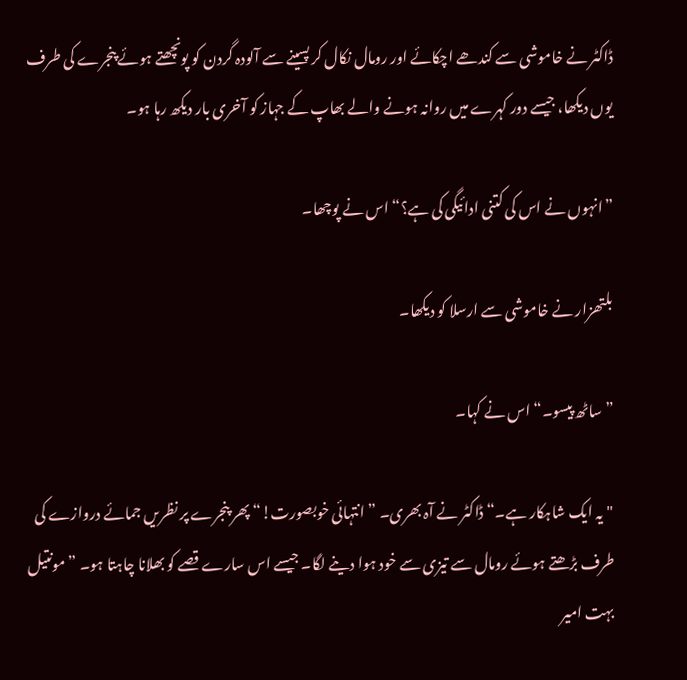ڈاکٹر نے خاموشی سے کندھے اچکائے اور رومال نکال کر پسینے سے آلودہ گردن کو پونچھتے ہوئے پنجرے کی طرف یوں دیکھا، جیسے دور کہرے میں روانہ ہونے والے بھاپ کے جہاز کو آخری بار دیکھ رہا ہو۔

”انہوں نے اس کی کتنی ادائیگی کی ہے؟“ اس نے پوچھا۔

بلتھزار نے خاموشی سے ارسلا کو دیکھا۔

”ساٹھ پیسو۔“ اس نے کہا۔

"یہ ایک شاہکار ہے۔“ ڈاکٹر نے آہ بھری۔ ”انتہائی خوبصورت!“ پھر پنجرے پر نظریں جمائے دروازے کی طرف بڑھتے ہوئے رومال سے تیزی سے خود ہوا دینے لگا۔ جیسے اس سارے قصے کو بھلانا چاہتا ہو۔ ”مونتیل بہت امیر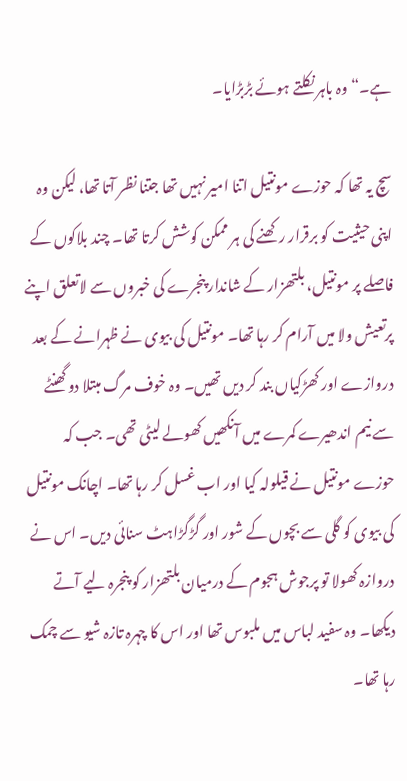ہے۔“ وہ باہر نکلتے ہوئے بڑبڑایا۔

سچ یہ تھا کہ حوزے مونتیل اتنا امیر نہیں تھا جتنا نظر آتا تھا، لیکن وہ اپنی حیثیت کو برقرار رکھنے کی ہر ممکن کوشش کرتا تھا۔ چند بلاکوں کے فاصلے پر مونتیل، بلتھزار کے شاندار پنجرے کی خبروں سے لاتعلق اپنے پرتعیش ولا میں آرام کر رہا تھا۔ مونتیل کی بیوی نے ظہرانے کے بعد دروازے اور کھڑکیاں بند کر دیں تھیں۔ وہ خوف مرگ مبتلا دو گھنٹے سے نیم اندھیرے کمرے میں آنکھیں کھولے لیٹی تھی۔ جب کہ حوزے مونتیل نے قیلولہ کیا اور اب غسل کر رہا تھا۔ اچانک مونتیل کی بیوی کو گلی سے بچوں کے شور اور گڑگڑاہٹ سنائی دیں۔ اس نے دروازہ کھولا تو پرجوش ہجوم کے درمیان بلتھزار کو پنجرہ لیے آتے دیکھا۔ وہ سفید لباس میں ملبوس تھا اور اس کا چہرہ تازہ شیو سے چمک رہا تھا۔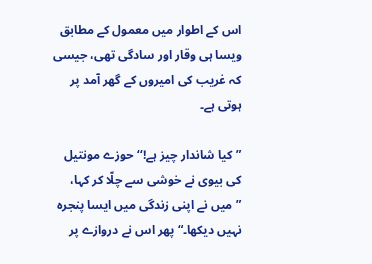اس کے اطوار میں معمول کے مطابق ویسا ہی وقار اور سادگی تھی، جیسی کہ غریب کی امیروں کے گھر آمد پر ہوتی ہے۔

”کیا شاندار چیز ہے!‘‘ حوزے مونتیل کی بیوی نے خوشی سے چلّا کر کہا، ”میں نے اپنی زندگی میں ایسا پنجرہ نہیں دیکھا۔“ پھر اس نے دروازے پر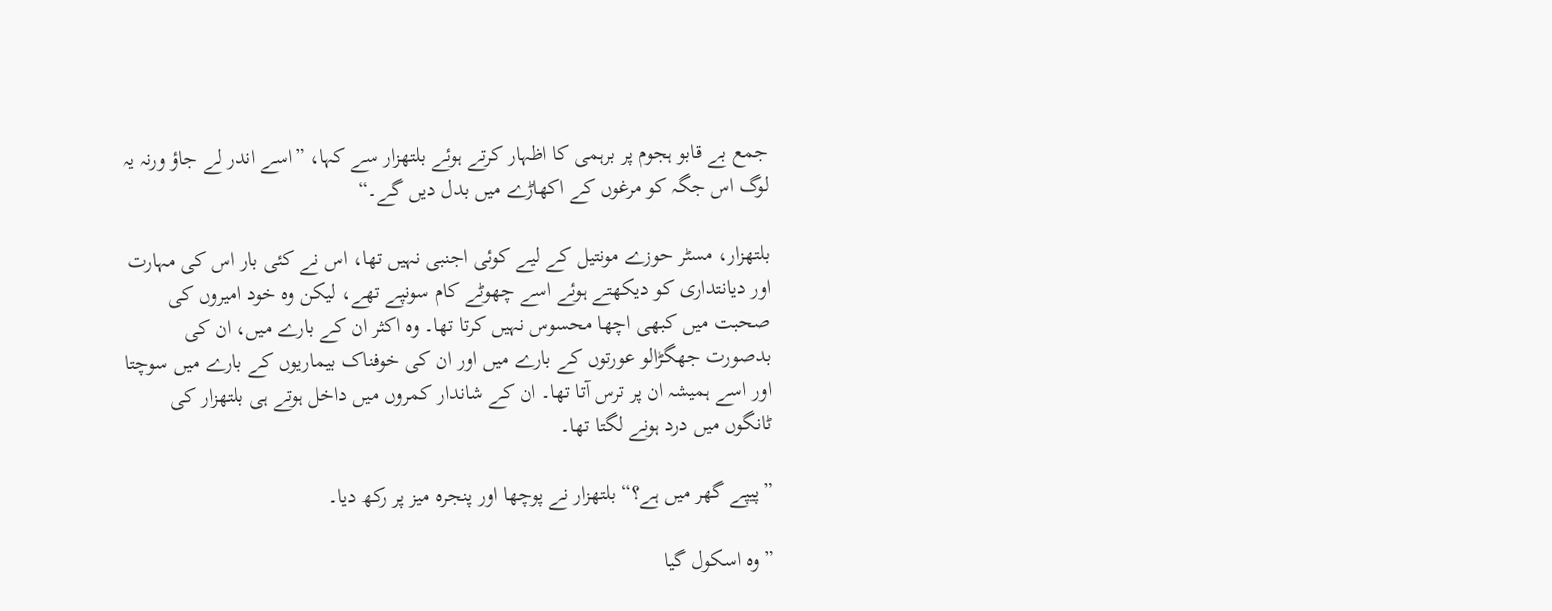جمع بے قابو ہجوم پر برہمی کا اظہار کرتے ہوئے بلتھزار سے کہا، ”اسے اندر لے جاؤ ورنہ یہ لوگ اس جگہ کو مرغوں کے اکھاڑے میں بدل دیں گے۔“

بلتھزار، مسٹر حوزے مونتیل کے لیے کوئی اجنبی نہیں تھا، اس نے کئی بار اس کی مہارت اور دیانتداری کو دیکھتے ہوئے اسے چھوٹے کام سونپے تھے، لیکن وہ خود امیروں کی صحبت میں کبھی اچھا محسوس نہیں کرتا تھا۔ وہ اکثر ان کے بارے میں، ان کی بدصورت جھگڑالو عورتوں کے بارے میں اور ان کی خوفناک بیماریوں کے بارے میں سوچتا اور اسے ہمیشہ ان پر ترس آتا تھا۔ ان کے شاندار کمروں میں داخل ہوتے ہی بلتھزار کی ٹانگوں میں درد ہونے لگتا تھا۔

”پیپے گھر میں ہے؟“ بلتھزار نے پوچھا اور پنجرہ میز پر رکھ دیا۔

”وہ اسکول گیا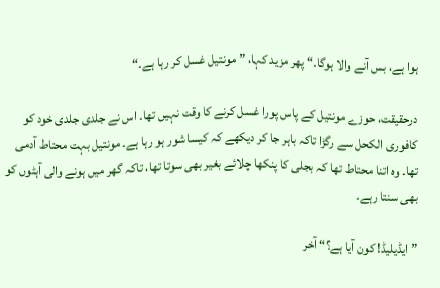ہوا ہے، بس آنے والا ہوگا۔“ پھر مزید کہا، ”مونتیل غسل کر رہا ہے۔“

درحقیقت، حوزے مونتیل کے پاس پورا غسل کرنے کا وقت نہیں تھا۔ اس نے جلدی جلدی خود کو کافوری الکحل سے رگڑا تاکہ باہر جا کر دیکھے کہ کیسا شور ہو رہا ہے۔ مونتیل بہت محتاط آدمی تھا۔ وہ اتنا محتاط تھا کہ بجلی کا پنکھا چلائے بغیر بھی سوتا تھا، تاکہ گھر میں ہونے والی آہٹوں کو بھی سنتا رہے۔

”ایڈیلیڈ! کون آیا ہے؟“ آخر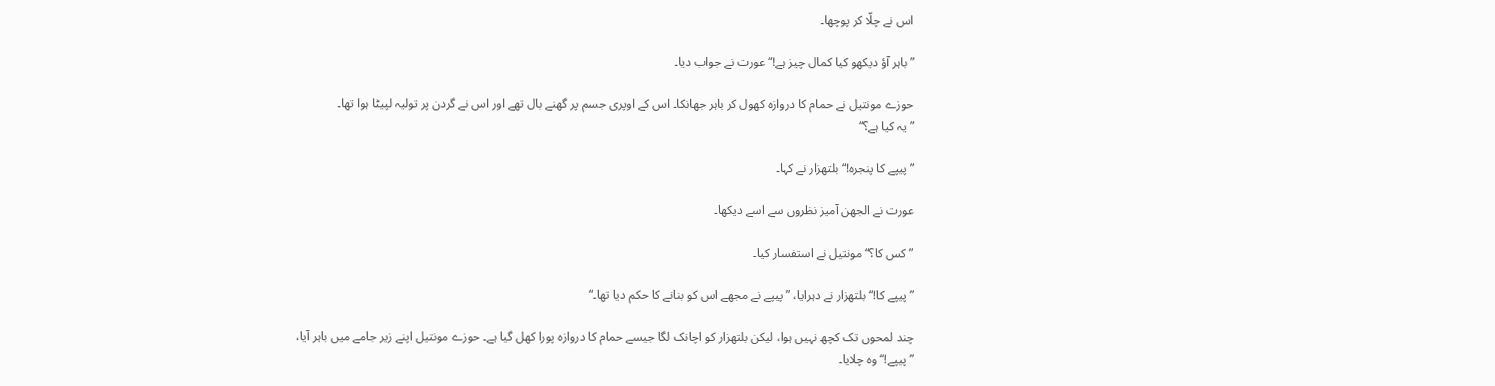اس نے چلّا کر پوچھا۔

”باہر آؤ دیکھو کیا کمال چیز ہے!“ عورت نے جواب دیا۔

حوزے مونتیل نے حمام کا دروازہ کھول کر باہر جھانکا۔ اس کے اوپری جسم پر گھنے بال تھے اور اس نے گردن پر تولیہ لپیٹا ہوا تھا۔
”یہ کیا ہے؟“

”پیپے کا پنجرہ!“ بلتھزار نے کہا۔

عورت نے الجھن آمیز نظروں سے اسے دیکھا۔

”کس کا؟“ مونتیل نے استفسار کیا۔

”پیپے کا!“ بلتھزار نے دہرایا، ”پیپے نے مجھے اس کو بنانے کا حکم دیا تھا۔“

چند لمحوں تک کچھ نہیں ہوا، لیکن بلتھزار کو اچانک لگا جیسے حمام کا دروازہ پورا کھل گیا ہے۔ حوزے مونتیل اپنے زیر جامے میں باہر آیا،
”پیپے!“ وہ چلایا۔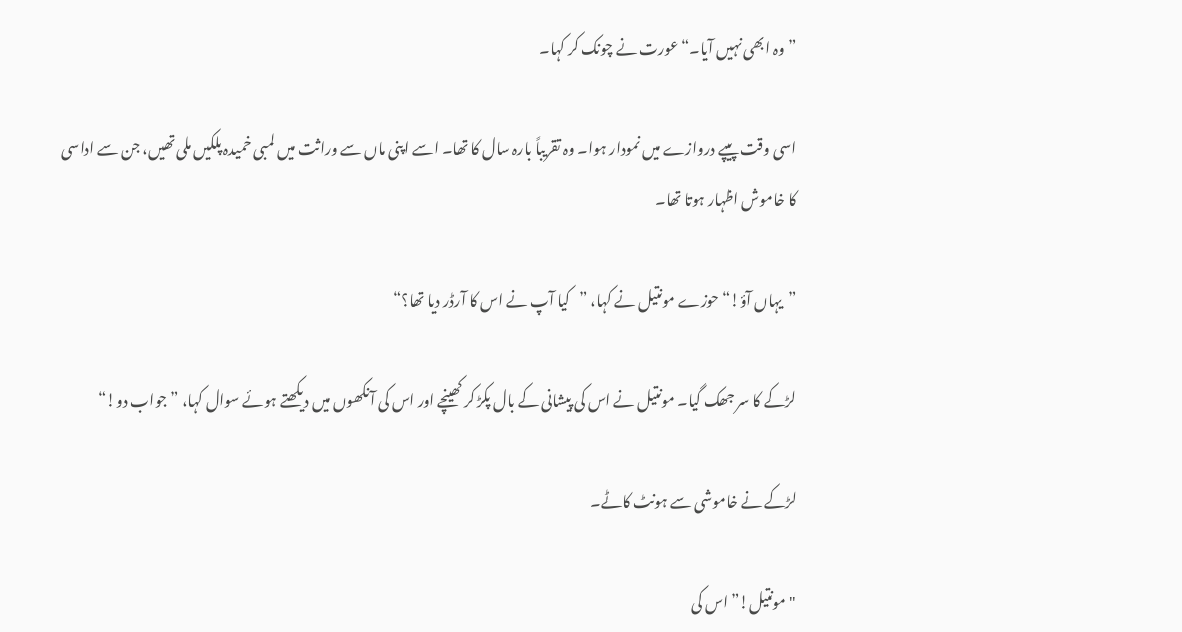”وہ ابھی نہیں آیا۔“ عورت نے چونک کر کہا۔

اسی وقت پیپے دروازے میں نمودار ہوا۔ وہ تقریباً بارہ سال کا تھا۔ اسے اپنی ماں سے وراثت میں لمبی خمیدہ پلکیں ملی تھیں، جن سے اداسی کا خاموش اظہار ہوتا تھا۔

”یہاں آؤ!“ حوزے مونتیل نے کہا، ”کیا آپ نے اس کا آرڈر دیا تھا؟“

لڑکے کا سر جھک گیا۔ مونتیل نے اس کی پیشانی کے بال پکڑ کر کھینچے اور اس کی آنکھوں میں دیکھتے ہوئے سوال کہا، ”جواب دو!“

لڑکے نے خاموشی سے ہونٹ کاٹے۔

"مونتیل!” اس کی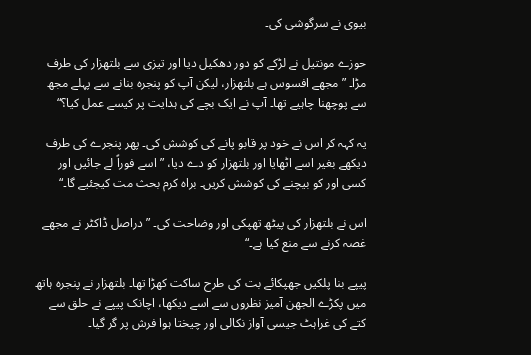بیوی نے سرگوشی کی۔

حوزے مونتیل نے لڑکے کو دور دھکیل دیا اور تیزی سے بلتھزار کی طرف مڑا۔ ”مجھے افسوس ہے بلتھزار، لیکن آپ کو پنجرہ بنانے سے پہلے مجھ سے پوچھنا چاہیے تھا۔ آپ نے ایک بچے کی ہدایت پر کیسے عمل کیا؟“

یہ کہہ کر اس نے خود پر قابو پانے کی کوشش کی۔ پھر پنجرے کی طرف دیکھے بغیر اسے اٹھایا اور بلتھزار کو دے دیا، ”اسے فوراً لے جائیں اور کسی اور کو بیچنے کی کوشش کریں۔ براہ کرم بحث مت کیجئیے گا۔“

اس نے بلتھزار کی پیٹھ تھپکی اور وضاحت کی۔ ”دراصل ڈاکٹر نے مجھے غصہ کرنے سے منع کیا ہے۔“

پیپے بنا پلکیں جھپکائے بت کی طرح ساکت کھڑا تھا۔ بلتھزار نے پنجرہ ہاتھ میں پکڑے الجھن آمیز نظروں سے اسے دیکھا، اچانک پیپے نے حلق سے کتے کی غراہٹ جیسی آواز نکالی اور چیختا ہوا فرش پر گر گیا۔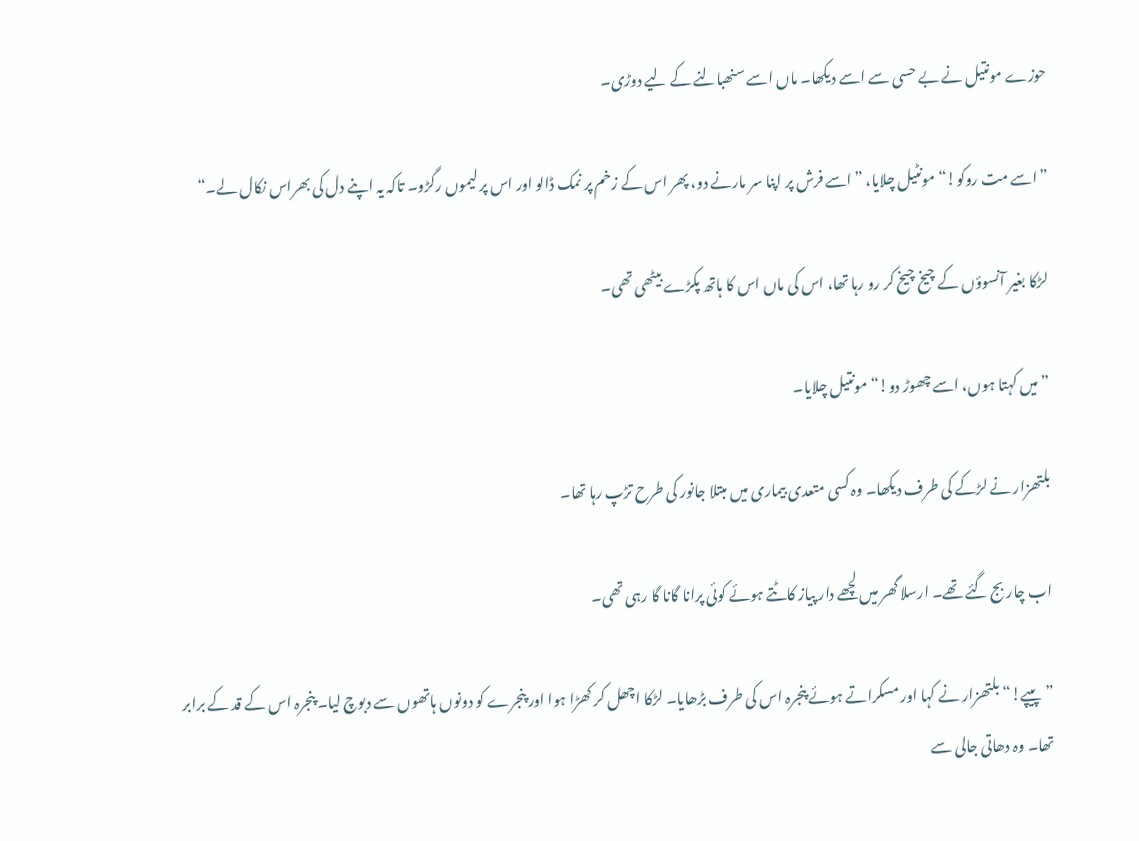حوزے مونتیل نے بے حسی سے اسے دیکھا۔ ماں اسے سنھبالنے کے لیے دوڑی۔

”اسے مت روکو!“ مونٹیل چلایا، ”اسے فرش پر اپنا سر مارنے دو، پھر اس کے زخم پر نمک ڈالو اور اس پر لیموں رگڑو۔ تاکہ یہ اپنے دل کی بھراس نکال لے۔“

لڑکا بغیر آنسوؤں کے چیخ چیخ کر رو رہا تھا، اس کی ماں اس کا ہاتھ پکڑے بیٹھی تھی۔

”میں کہتا ہوں، اسے چھوڑ دو!“مونتیل چلایا۔

بلتھزار نے لڑکے کی طرف دیکھا۔ وہ کسی متعدی بیماری میں مبتلا جانور کی طرح تڑپ رہا تھا۔

اب چار بج گئے تھے۔ ارسلا گھر میں لچھے دار پیاز کاٹتے ہوئے کوئی پرانا گانا گا رہی تھی۔

”پیپے!“ بلتھزار نے کہا اور مسکراتے ہوئے پنجرہ اس کی طرف بڑھایا۔ لڑکا اچھل کر کھڑا ہوا اور پنجرے کو دونوں ہاتھوں سے دبوچ لیا۔ پنجرہ اس کے قد کے برابر تھا۔ وہ دھاتی جالی سے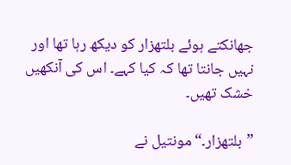جھانکتے ہوئے بلتھزار کو دیکھ رہا تھا اور نہیں جانتا تھا کہ کیا کہے۔ اس کی آنکھیں خشک تھیں۔

”بلتھزار۔“مونتیل نے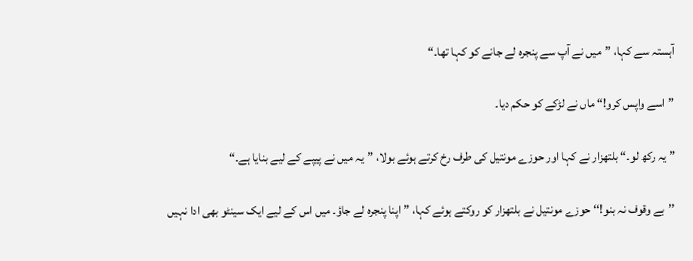آہستہ سے کہا، ”میں نے آپ سے پنجرہ لے جانے کو کہا تھا۔“

”اسے واپس کرو!“ ماں نے لڑکے کو حکم دیا۔

” یہ رکھ لو۔“ بلتھزار نے کہا اور حوزے مونتیل کی طرف رخ کرتے ہوئے بولا، ”یہ میں نے پیپے کے لیے بنایا ہے۔“

’’بے وقوف نہ بنو!‘‘ حوزے مونتیل نے بلتھزار کو روکتے ہوئے کہا، ”اپنا پنجرہ لے جاؤ۔ میں اس کے لیے ایک سینٹو بھی ادا نہیں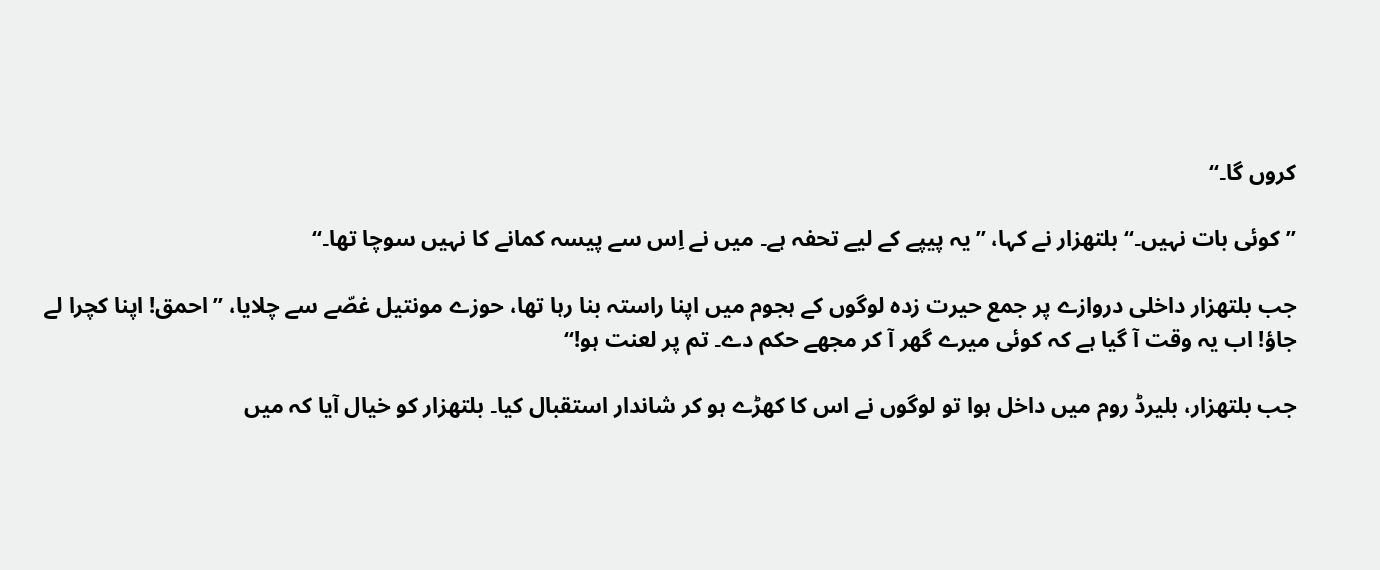کروں گا۔“

”کوئی بات نہیں۔“ بلتھزار نے کہا، ”یہ پیپے کے لیے تحفہ ہے۔ میں نے اِس سے پیسہ کمانے کا نہیں سوچا تھا۔“

جب بلتھزار داخلی دروازے پر جمع حیرت زدہ لوگوں کے ہجوم میں اپنا راستہ بنا رہا تھا، حوزے مونتیل غصّے سے چلایا، ”احمق! اپنا کچرا لے جاؤ! اب یہ وقت آ گیا ہے کہ کوئی میرے گھر آ کر مجھے حکم دے۔ تم پر لعنت ہو!“

جب بلتھزار، بلیرڈ روم میں داخل ہوا تو لوگوں نے اس کا کھڑے ہو کر شاندار استقبال کیا۔ بلتھزار کو خیال آیا کہ میں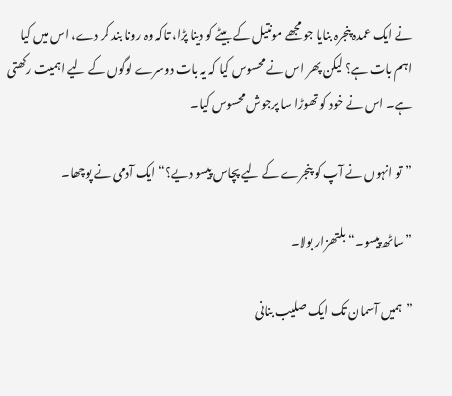نے ایک عمدہ پنجرہ بنایا جو مجھے مونتیل کے بیٹے کو دینا پڑا، تاکہ وہ رونا بند کر دے، اس میں کیا اہم بات ہے؟ لیکن پھر اس نے محسوس کیا کہ یہ بات دوسرے لوگوں کے لیے اہمیت رکھتی ہے۔ اس نے خود کو تھوڑا سا پرجوش محسوس کیا۔

”تو انہوں نے آپ کو پنجرے کے لیے پچاس پیسو دیے؟“ ایک آدمی نے پوچھا۔

”ساٹھ پیسو۔“ بلتھزار بولا۔

”ہمیں آسمان تک ایک صلیب بنانی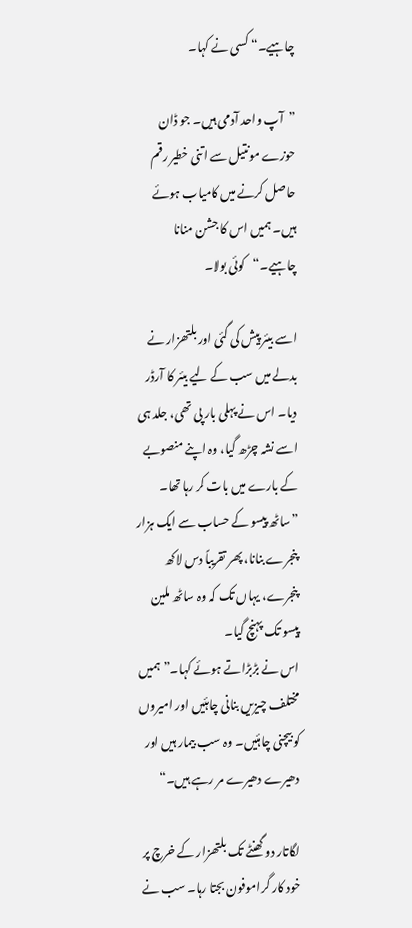چاہیے۔“ کسی نے کہا۔

”آپ واحد آدمی ہیں۔ جو ڈان حوزے مونتیل سے اتنی خطیر رقم حاصل کرنے میں کامیاب ہوئے ہیں۔ ہمیں اس کا جشن منانا چاہیے۔“کوئی بولا۔

اسے بیئر پیش کی گئی اور بلتھزار نے بدلے میں سب کے لیے بیئر کا آرڈر دیا۔ اس نے پہلی بار پی تھی، جلد ہی اسے نشہ چڑھ گیا، وہ اپنے منصوبے کے بارے میں بات کر رہا تھا۔ ”ساٹھ پیسو کے حساب سے ایک ہزار پنجرے بنانا، پھر تقریباً دس لاکھ پنجرے، یہاں تک کہ وہ ساٹھ ملین پیسو تک پہنچ گیا۔
اس نے بڑبڑاتے ہوئے کہا۔”ہمیں مختلف چیزیں بنانی چاہئیں اور امیروں کو بیچنی چاہئیں۔ وہ سب بیمار ہیں اور دھیرے دھیرے مر رہے ہیں۔“

لگاتار دو گھنٹے تک بلتھزار کے خرچ پر خود کار گراموفون بجتا رہا۔ سب نے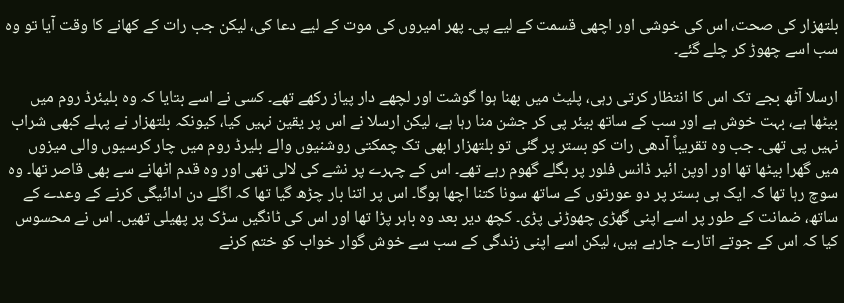بلتھزار کی صحت، اس کی خوشی اور اچھی قسمت کے لیے پی۔ پھر امیروں کی موت کے لیے دعا کی، لیکن جب رات کے کھانے کا وقت آیا تو وہ سب اسے چھوڑ کر چلے گئے۔

ارسلا آٹھ بجے تک اس کا انتظار کرتی رہی، پلیٹ میں بھنا ہوا گوشت اور لچھے دار پیاز رکھے تھے۔ کسی نے اسے بتایا کہ وہ بلیئرڈ روم میں بیٹھا ہے، بہت خوش ہے اور سب کے ساتھ بیئر پی کر جشن منا رہا ہے، لیکن ارسلا نے اس پر یقین نہیں کیا، کیونکہ بلتھزار نے پہلے کبھی شراب نہیں پی تھی۔ جب وہ تقریباً آدھی رات کو بستر پر گئی تو بلتھزار ابھی تک چمکتی روشنیوں والے بلیرڈ روم میں چار کرسیوں والی میزوں میں گھرا بیٹھا تھا اور اوپن ائیر ڈانس فلور پر بگلے گھوم رہے تھے۔ اس کے چہرے پر نشے کی لالی تھی اور وہ قدم اٹھانے سے بھی قاصر تھا۔ وہ سوچ رہا تھا کہ ایک ہی بستر پر دو عورتوں کے ساتھ سونا کتنا اچھا ہوگا۔ اس پر اتنا بار چڑھ گیا تھا کہ اگلے دن ادائیگی کرنے کے وعدے کے ساتھ، ضمانت کے طور پر اسے اپنی گھڑی چھوڑنی پڑی۔ کچھ دیر بعد وہ باہر پڑا تھا اور اس کی ٹانگیں سڑک پر پھیلی تھیں۔ اس نے محسوس کیا کہ اس کے جوتے اتارے جارہے ہیں، لیکن اسے اپنی زندگی کے سب سے خوش گوار خواب کو ختم کرنے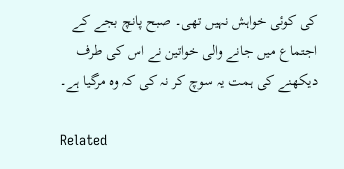کی کوئی خواہش نہیں تھی۔ صبح پانچ بجے کے اجتماع میں جانے والی خواتین نے اس کی طرف دیکھنے کی ہمت یہ سوچ کر نہ کی کہ وہ مرگیا ہے۔

Related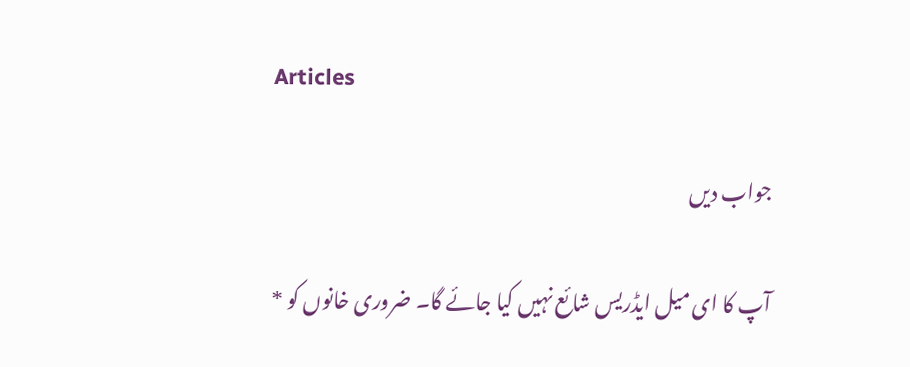Articles

جواب دیں

آپ کا ای میل ایڈریس شائع نہیں کیا جائے گا۔ ضروری خانوں کو *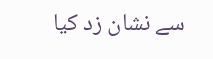سے نشان زد کیا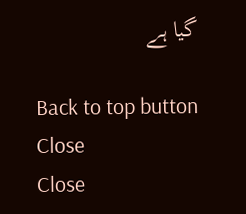گیا ہے

Back to top button
Close
Close